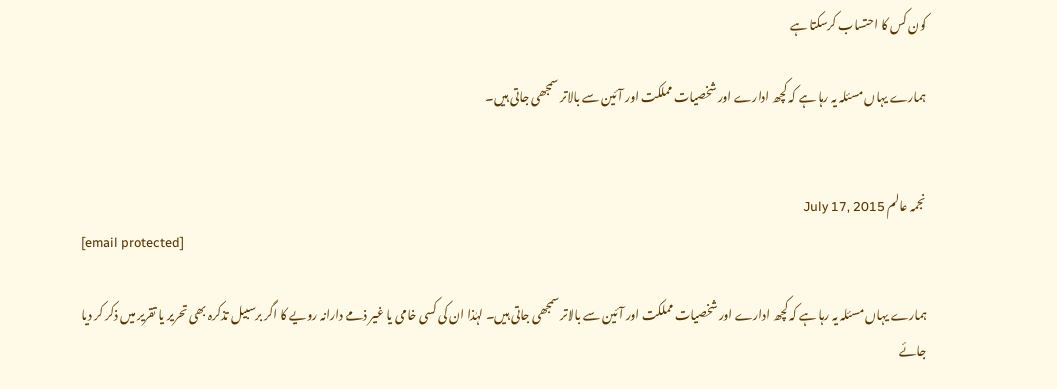کون کس کا احتساب کرسکتا ہے

ہمارے یہاں مسئلہ یہ رہا ہے کہ کچھ ادارے اور شخصیات مملکت اور آئین سے بالاتر سمجھی جاتی ہیں۔


نجمہ عالم July 17, 2015
[email protected]

ہمارے یہاں مسئلہ یہ رہا ہے کہ کچھ ادارے اور شخصیات مملکت اور آئین سے بالاتر سمجھی جاتی ہیں۔ لہٰذا ان کی کسی خامی یا غیر ذمے دارانہ رویے کا اگر برسبیل تذکرہ بھی تحریر یا تقریر میں ذکر کر دیا جائے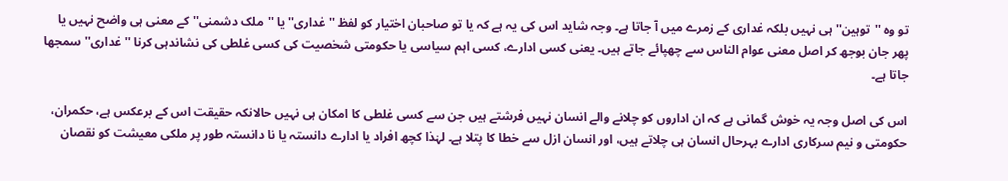تو وہ ''توہین'' ہی نہیں بلکہ غداری کے زمرے میں آ جاتا ہے۔ وجہ شاید اس کی یہ ہے کہ یا تو صاحبان اختیار کو لفظ ''غداری'' یا ''ملک دشمنی'' کے معنی ہی واضح نہیں یا پھر جان بوجھ کر اصل معنی عوام الناس سے چھپائے جاتے ہیں۔ یعنی کسی ادارے، کسی اہم سیاسی یا حکومتی شخصیت کی کسی غلطی کی نشاندہی کرنا ''غداری'' سمجھا جاتا ہے۔

اس کی اصل وجہ یہ خوش گمانی ہے کہ ان اداروں کو چلانے والے انسان نہیں فرشتے ہیں جن سے کسی غلطی کا امکان ہی نہیں حالانکہ حقیقت اس کے برعکس ہے، حکمران، حکومتی و نیم سرکاری ادارے بہرحال انسان ہی چلاتے ہیں، اور انسان ازل سے خطا کا پتلا ہے۔ لہٰذا کچھ افراد یا ادارے دانستہ یا نا دانستہ طور پر ملکی معیشت کو نقصان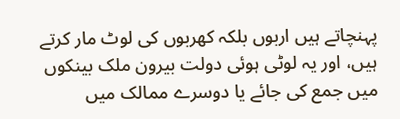پہنچاتے ہیں اربوں بلکہ کھربوں کی لوٹ مار کرتے ہیں، اور یہ لوٹی ہوئی دولت بیرون ملک بینکوں میں جمع کی جائے یا دوسرے ممالک میں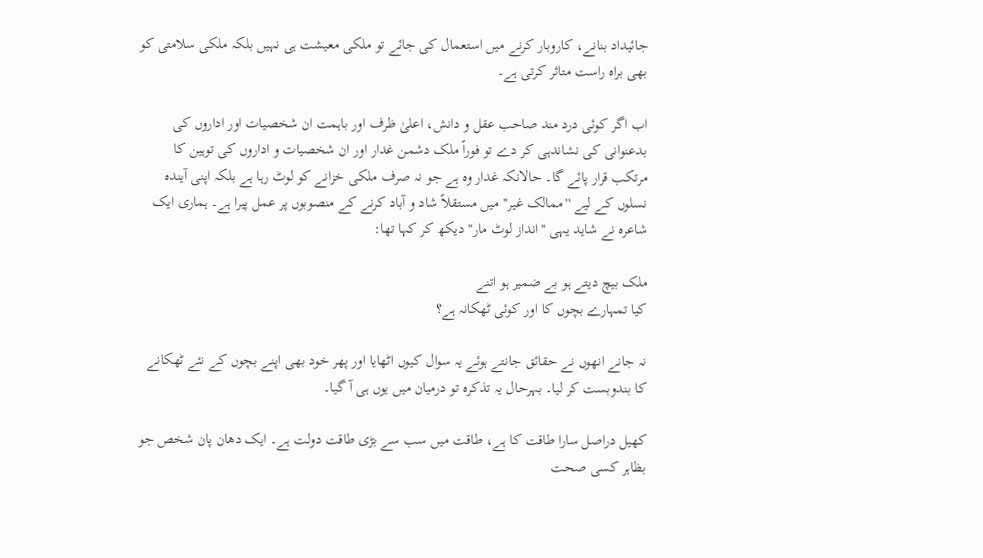جائیداد بنانے، کاروبار کرنے میں استعمال کی جائے تو ملکی معیشت ہی نہیں بلکہ ملکی سلامتی کو بھی براہ راست متاثر کرتی ہے۔

اب اگر کوئی درد مند صاحب عقل و دانش، اعلیٰ ظرف اور باہمت ان شخصیات اور اداروں کی بدعنوانی کی نشاندہی کر دے تو فوراً ملک دشمن غدار اور ان شخصیات و اداروں کی توہین کا مرتکب قرار پائے گا۔ حالانکہ غدار وہ ہے جو نہ صرف ملکی خزانے کو لوٹ رہا ہے بلکہ اپنی آیندہ نسلوں کے لیے ''ممالک غیر'' میں مستقلاً شاد و آباد کرنے کے منصوبوں پر عمل پیرا ہے۔ ہماری ایک شاعرہ نے شاید یہی ''انداز لوٹ مار'' دیکھ کر کہا تھا:

ملک بیچ دیتے ہو بے ضمیر ہو اتنے
کیا تمہارے بچوں کا اور کوئی ٹھکانہ ہے؟

نہ جانے انھوں نے حقائق جانتے ہوئے یہ سوال کیوں اٹھایا اور پھر خود بھی اپنے بچوں کے نئے ٹھکانے کا بندوبست کر لیا۔ بہرحال یہ تذکرہ تو درمیان میں یوں ہی آ گیا۔

کھیل دراصل سارا طاقت کا ہے، طاقت میں سب سے بڑی طاقت دولت ہے۔ ایک دھان پان شخص جو بظاہر کسی صحت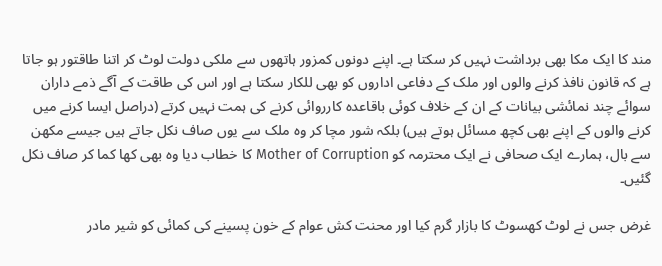مند کا ایک مکا بھی برداشت نہیں کر سکتا ہے۔ اپنے دونوں کمزور ہاتھوں سے ملکی دولت لوٹ کر اتنا طاقتور ہو جاتا ہے کہ قانون نافذ کرنے والوں اور ملک کے دفاعی اداروں کو بھی للکار سکتا ہے اور اس کی طاقت کے آگے ذمے داران سوائے چند نمائشی بیانات کے ان کے خلاف کوئی باقاعدہ کارروائی کرنے کی ہمت نہیں کرتے (دراصل ایسا کرنے میں کرنے والوں کے اپنے بھی کچھ مسائل ہوتے ہیں) بلکہ شور مچا کر وہ ملک سے یوں صاف نکل جاتے ہیں جیسے مکھن سے بال، ہمارے ایک صحافی نے ایک محترمہ کو Mother of Corruption کا خطاب دیا وہ بھی کھا کما کر صاف نکل گئیں۔

غرض جس نے لوٹ کھسوٹ کا بازار گرم کیا اور محنت کش عوام کے خون پسینے کی کمائی کو شیر مادر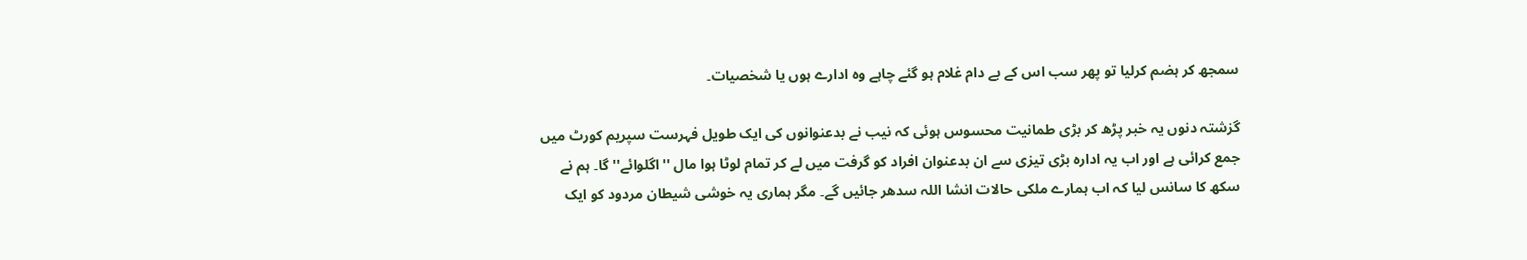سمجھ کر ہضم کرلیا تو پھر سب اس کے بے دام غلام ہو گئے چاہے وہ ادارے ہوں یا شخصیات۔

گزشتہ دنوں یہ خبر پڑھ کر بڑی طمانیت محسوس ہوئی کہ نیب نے بدعنوانوں کی ایک طویل فہرست سپریم کورٹ میں جمع کرائی ہے اور اب یہ ادارہ بڑی تیزی سے ان بدعنوان افراد کو گرفت میں لے کر تمام لوٹا ہوا مال ''اگلوائے'' گا۔ ہم نے سکھ کا سانس لیا کہ اب ہمارے ملکی حالات انشا اللہ سدھر جائیں گے۔ مگر ہماری یہ خوشی شیطان مردود کو ایک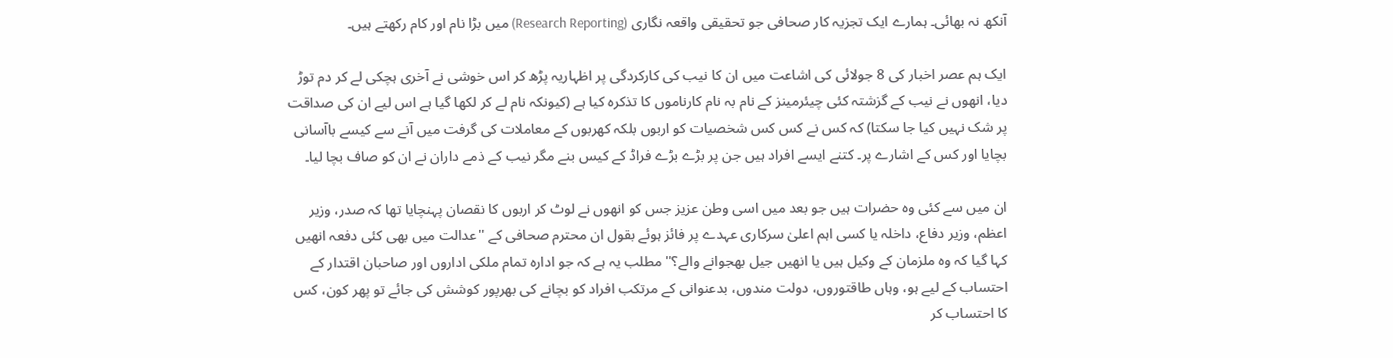آنکھ نہ بھائی۔ ہمارے ایک تجزیہ کار صحافی جو تحقیقی واقعہ نگاری (Research Reporting) میں بڑا نام اور کام رکھتے ہیں۔

ایک ہم عصر اخبار کی 8 جولائی کی اشاعت میں ان کا نیب کی کارکردگی پر اظہاریہ پڑھ کر اس خوشی نے آخری ہچکی لے کر دم توڑ دیا، انھوں نے نیب کے گزشتہ کئی چیئرمینز کے نام بہ نام کارناموں کا تذکرہ کیا ہے (کیونکہ نام لے کر لکھا گیا ہے اس لیے ان کی صداقت پر شک نہیں کیا جا سکتا) کہ کس نے کس کس شخصیات کو اربوں بلکہ کھربوں کے معاملات کی گرفت میں آنے سے کیسے باآسانی بچایا اور کس کے اشارے پر۔ کتنے ایسے افراد ہیں جن پر بڑے بڑے فراڈ کے کیس بنے مگر نیب کے ذمے داران نے ان کو صاف بچا لیا۔

ان میں سے کئی وہ حضرات ہیں جو بعد میں اسی وطن عزیز جس کو انھوں نے لوٹ کر اربوں کا نقصان پہنچایا تھا کہ صدر، وزیر اعظم، وزیر دفاع، داخلہ یا کسی اہم اعلیٰ سرکاری عہدے پر فائز ہوئے بقول ان محترم صحافی کے ''عدالت میں بھی کئی دفعہ انھیں کہا گیا کہ وہ ملزمان کے وکیل ہیں یا انھیں جیل بھجوانے والے؟'' مطلب یہ ہے کہ جو ادارہ تمام ملکی اداروں اور صاحبان اقتدار کے احتساب کے لیے ہو، وہاں طاقتوروں، دولت مندوں، بدعنوانی کے مرتکب افراد کو بچانے کی بھرپور کوشش کی جائے تو پھر کون، کس کا احتساب کر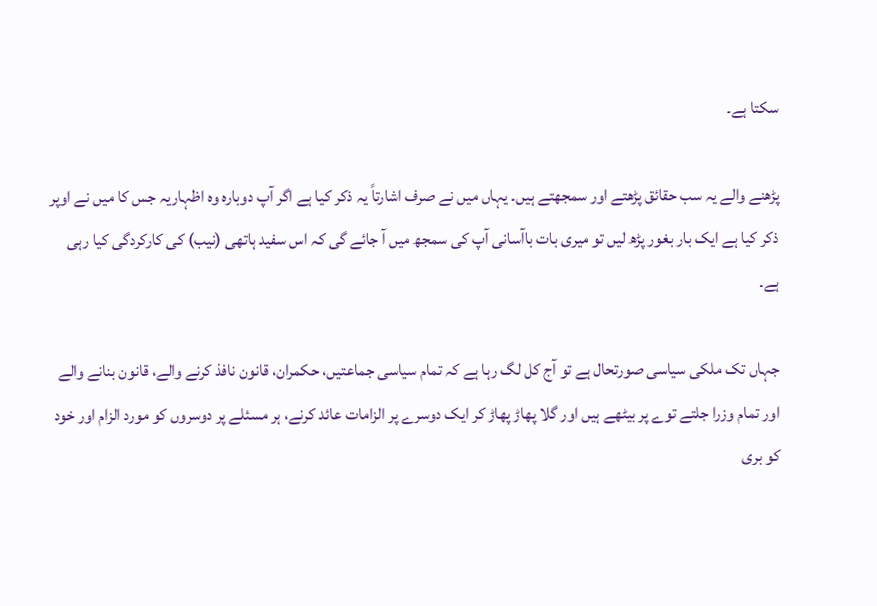سکتا ہے۔

پڑھنے والے یہ سب حقائق پڑھتے اور سمجھتے ہیں۔ یہاں میں نے صرف اشارتاً یہ ذکر کیا ہے اگر آپ دوبارہ وہ اظہاریہ جس کا میں نے اوپر ذکر کیا ہے ایک بار بغور پڑھ لیں تو میری بات باآسانی آپ کی سمجھ میں آ جائے گی کہ اس سفید ہاتھی (نیب) کی کارکردگی کیا رہی ہے۔

جہاں تک ملکی سیاسی صورتحال ہے تو آج کل لگ رہا ہے کہ تمام سیاسی جماعتیں، حکمران، قانون نافذ کرنے والے، قانون بنانے والے اور تمام وزرا جلتے توے پر بیٹھے ہیں اور گلا پھاڑ پھاڑ کر ایک دوسرے پر الزامات عائد کرنے، ہر مسئلے پر دوسروں کو مورد الزام اور خود کو بری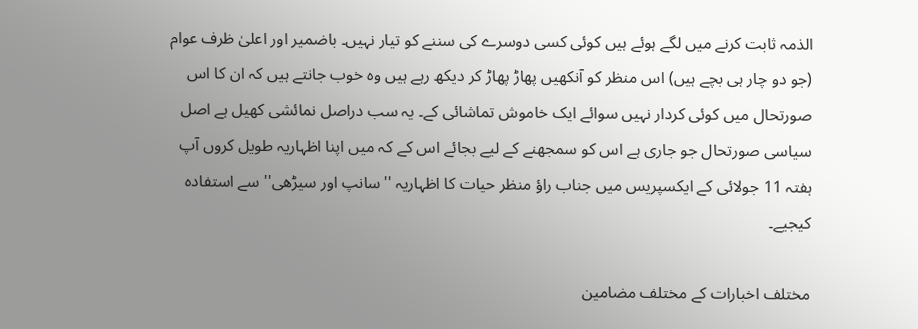الذمہ ثابت کرنے میں لگے ہوئے ہیں کوئی کسی دوسرے کی سننے کو تیار نہیں۔ باضمیر اور اعلیٰ ظرف عوام (جو دو چار ہی بچے ہیں) اس منظر کو آنکھیں پھاڑ پھاڑ کر دیکھ رہے ہیں وہ خوب جانتے ہیں کہ ان کا اس صورتحال میں کوئی کردار نہیں سوائے ایک خاموش تماشائی کے۔ یہ سب دراصل نمائشی کھیل ہے اصل سیاسی صورتحال جو جاری ہے اس کو سمجھنے کے لیے بجائے اس کے کہ میں اپنا اظہاریہ طویل کروں آپ ہفتہ 11 جولائی کے ایکسپریس میں جناب راؤ منظر حیات کا اظہاریہ ''سانپ اور سیڑھی'' سے استفادہ کیجیے۔

مختلف اخبارات کے مختلف مضامین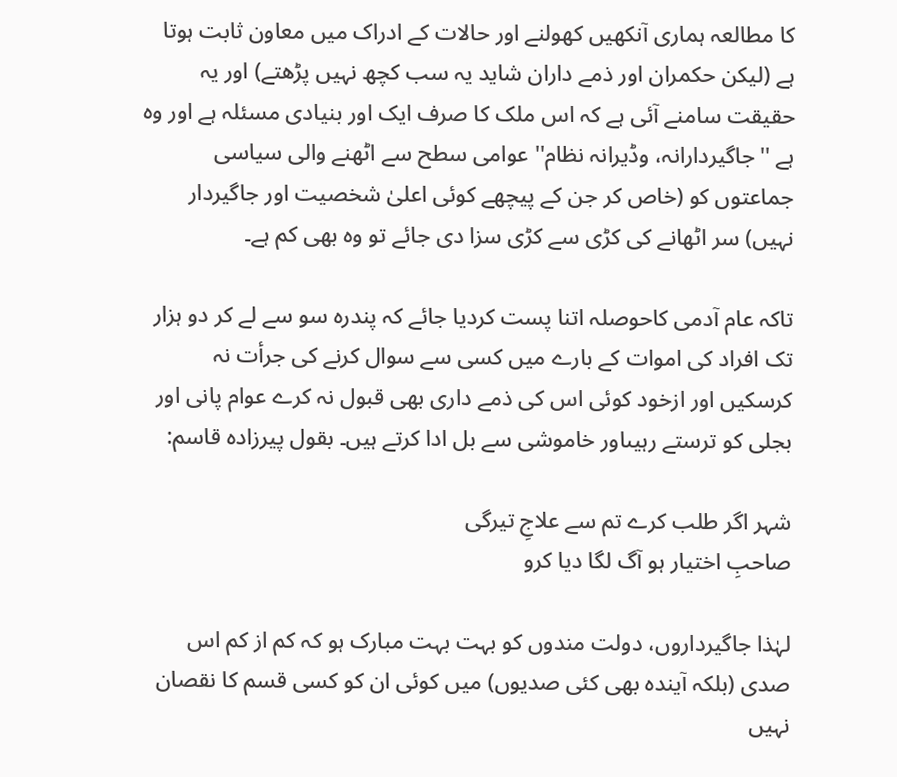کا مطالعہ ہماری آنکھیں کھولنے اور حالات کے ادراک میں معاون ثابت ہوتا ہے (لیکن حکمران اور ذمے داران شاید یہ سب کچھ نہیں پڑھتے) اور یہ حقیقت سامنے آئی ہے کہ اس ملک کا صرف ایک اور بنیادی مسئلہ ہے اور وہ ہے ''جاگیردارانہ، وڈیرانہ نظام'' عوامی سطح سے اٹھنے والی سیاسی جماعتوں کو (خاص کر جن کے پیچھے کوئی اعلیٰ شخصیت اور جاگیردار نہیں) سر اٹھانے کی کڑی سے کڑی سزا دی جائے تو وہ بھی کم ہے۔

تاکہ عام آدمی کاحوصلہ اتنا پست کردیا جائے کہ پندرہ سو سے لے کر دو ہزار تک افراد کی اموات کے بارے میں کسی سے سوال کرنے کی جرأت نہ کرسکیں اور ازخود کوئی اس کی ذمے داری بھی قبول نہ کرے عوام پانی اور بجلی کو ترستے رہیںاور خاموشی سے بل ادا کرتے ہیں۔ بقول پیرزادہ قاسم:

شہر اگر طلب کرے تم سے علاجِ تیرگی
صاحبِ اختیار ہو آگ لگا دیا کرو

لہٰذا جاگیرداروں، دولت مندوں کو بہت بہت مبارک ہو کہ کم از کم اس صدی (بلکہ آیندہ بھی کئی صدیوں) میں کوئی ان کو کسی قسم کا نقصان نہیں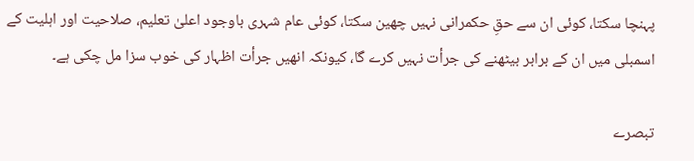پہنچا سکتا، کوئی ان سے حقِ حکمرانی نہیں چھین سکتا، کوئی عام شہری باوجود اعلیٰ تعلیم، صلاحیت اور اہلیت کے اسمبلی میں ان کے برابر بیٹھنے کی جرأت نہیں کرے گا، کیونکہ انھیں جرأت اظہار کی خوب سزا مل چکی ہے۔

تبصرے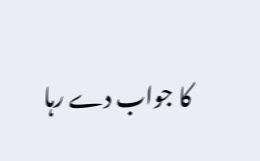کا جواب دے رہا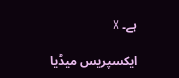ہے۔ X

ایکسپریس میڈیا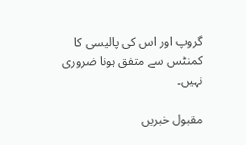گروپ اور اس کی پالیسی کا کمنٹس سے متفق ہونا ضروری نہیں۔

مقبول خبریں